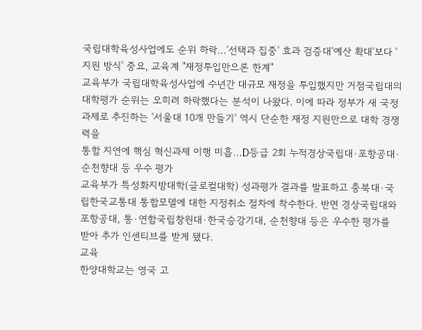국립대학육성사업에도 순위 하락…'선택과 집중' 효과 검증대'예산 확대'보다 '지원 방식' 중요, 교육계 "재정투입만으론 한계"
교육부가 국립대학육성사업에 수년간 대규모 재정을 투입했지만 거점국립대의 대학평가 순위는 오히려 하락했다는 분석이 나왔다. 이에 따라 정부가 새 국정과제로 추진하는 '서울대 10개 만들기' 역시 단순한 재정 지원만으로 대학 경쟁력을
통합 지연에 핵심 혁신과제 이행 미흡…D등급 2회 누적경상국립대·포항공대·순천향대 등 우수 평가
교육부가 특성화지방대학(글로컬대학) 성과평가 결과를 발표하고 충북대·국립한국교통대 통합모델에 대한 지정취소 절차에 착수한다. 반면 경상국립대와 포항공대, 통·연합국립창원대·한국승강기대, 순천향대 등은 우수한 평가를 받아 추가 인센티브를 받게 됐다.
교육
한양대학교는 영국 고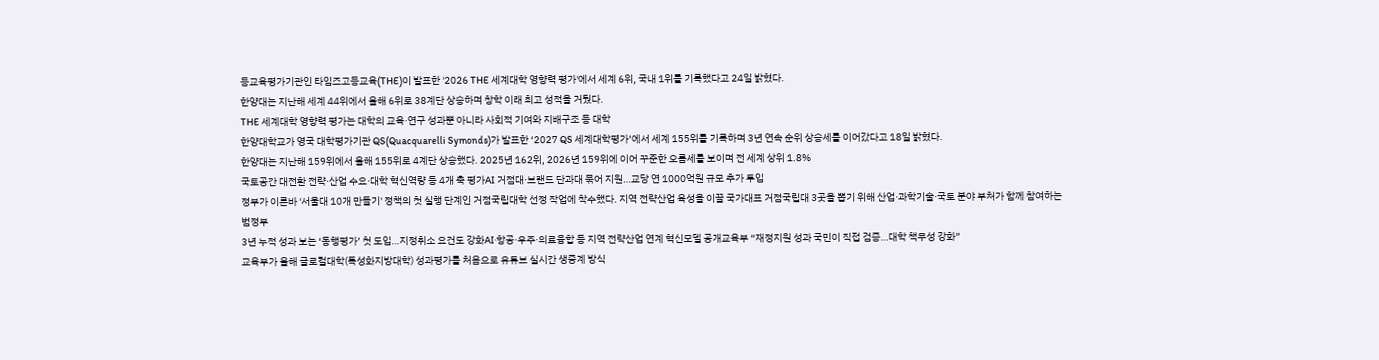등교육평가기관인 타임즈고등교육(THE)이 발표한 '2026 THE 세계대학 영향력 평가'에서 세계 6위, 국내 1위를 기록했다고 24일 밝혔다.
한양대는 지난해 세계 44위에서 올해 6위로 38계단 상승하며 창학 이래 최고 성적을 거뒀다.
THE 세계대학 영향력 평가는 대학의 교육·연구 성과뿐 아니라 사회적 기여와 지배구조 등 대학
한양대학교가 영국 대학평가기관 QS(Quacquarelli Symonds)가 발표한 ‘2027 QS 세계대학평가’에서 세계 155위를 기록하며 3년 연속 순위 상승세를 이어갔다고 18일 밝혔다.
한양대는 지난해 159위에서 올해 155위로 4계단 상승했다. 2025년 162위, 2026년 159위에 이어 꾸준한 오름세를 보이며 전 세계 상위 1.8%
국토공간 대전환 전략·산업 수요·대학 혁신역량 등 4개 축 평가AI 거점대·브랜드 단과대 묶어 지원…교당 연 1000억원 규모 추가 투입
정부가 이른바 '서울대 10개 만들기' 정책의 첫 실행 단계인 거점국립대학 선정 작업에 착수했다. 지역 전략산업 육성을 이끌 국가대표 거점국립대 3곳을 뽑기 위해 산업·과학기술·국토 분야 부처가 함께 참여하는 범정부
3년 누적 성과 보는 ‘동행평가’ 첫 도입…지정취소 요건도 강화AI·항공·우주·의료융합 등 지역 전략산업 연계 혁신모델 공개교육부 “재정지원 성과 국민이 직접 검증…대학 책무성 강화”
교육부가 올해 글로컬대학(특성화지방대학) 성과평가를 처음으로 유튜브 실시간 생중계 방식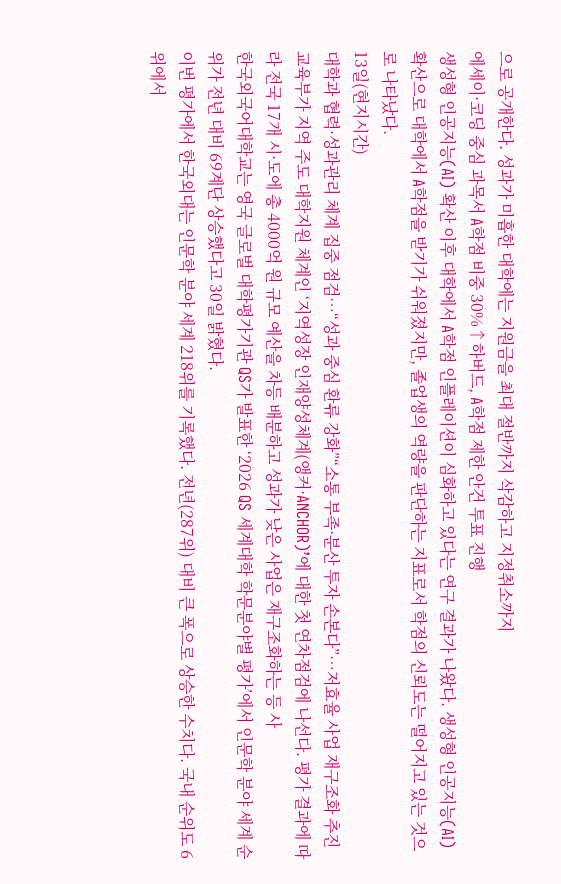으로 공개한다. 성과가 미흡한 대학에는 지원금을 최대 절반까지 삭감하고 지정취소까지
에세이·코딩 중심 과목서 A학점 비중 30%↑하버드, A학점 제한 안건 투표 진행
생성형 인공지능(AI) 확산 이후 대학에서 A학점 인플레이션이 심화하고 있다는 연구 결과가 나왔다. 생성형 인공지능(AI) 확산으로 대학에서 A학점을 받기가 쉬워졌지만, 졸업생의 역량을 판단하는 지표로서 학점의 신뢰도는 떨어지고 있는 것으로 나타났다.
13일(현지시간)
대학과 협력·성과관리 체계 집중 점검…“성과 중심 환류 강화”“소통 부족·분산 투자 손본다”…저효율 사업 재구조화 추진
교육부가 지역 주도 대학지원 체계인 ‘지역성장 인재양성체계(앵커·ANCHOR)’에 대한 첫 연차점검에 나선다. 평가 결과에 따라 전국 17개 시·도에 총 4000억 원 규모 예산을 차등 배분하고 성과가 낮은 사업은 재구조화하는 등 사
한국외국어대학교는 영국 글로벌 대학평가기관 QS가 발표한 ‘2026 QS 세계대학 학문분야별 평가’에서 인문학 분야 세계 순위가 전년 대비 69계단 상승했다고 30일 밝혔다.
이번 평가에서 한국외대는 인문학 분야 세계 218위를 기록했다. 전년(287위) 대비 큰 폭으로 상승한 수치다. 국내 순위도 6위에서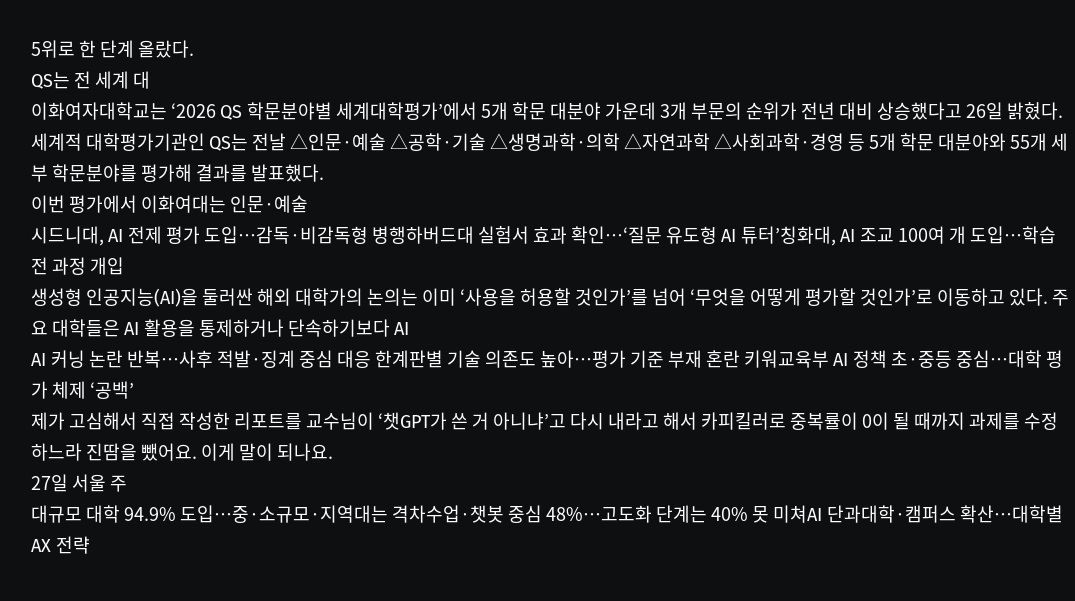5위로 한 단계 올랐다.
QS는 전 세계 대
이화여자대학교는 ‘2026 QS 학문분야별 세계대학평가’에서 5개 학문 대분야 가운데 3개 부문의 순위가 전년 대비 상승했다고 26일 밝혔다.
세계적 대학평가기관인 QS는 전날 △인문·예술 △공학·기술 △생명과학·의학 △자연과학 △사회과학·경영 등 5개 학문 대분야와 55개 세부 학문분야를 평가해 결과를 발표했다.
이번 평가에서 이화여대는 인문·예술
시드니대, AI 전제 평가 도입…감독·비감독형 병행하버드대 실험서 효과 확인…‘질문 유도형 AI 튜터’칭화대, AI 조교 100여 개 도입…학습 전 과정 개입
생성형 인공지능(AI)을 둘러싼 해외 대학가의 논의는 이미 ‘사용을 허용할 것인가’를 넘어 ‘무엇을 어떻게 평가할 것인가’로 이동하고 있다. 주요 대학들은 AI 활용을 통제하거나 단속하기보다 AI
AI 커닝 논란 반복…사후 적발·징계 중심 대응 한계판별 기술 의존도 높아…평가 기준 부재 혼란 키워교육부 AI 정책 초·중등 중심…대학 평가 체제 ‘공백’
제가 고심해서 직접 작성한 리포트를 교수님이 ‘챗GPT가 쓴 거 아니냐’고 다시 내라고 해서 카피킬러로 중복률이 0이 될 때까지 과제를 수정하느라 진땀을 뺐어요. 이게 말이 되나요.
27일 서울 주
대규모 대학 94.9% 도입…중·소규모·지역대는 격차수업·챗봇 중심 48%…고도화 단계는 40% 못 미쳐AI 단과대학·캠퍼스 확산…대학별 AX 전략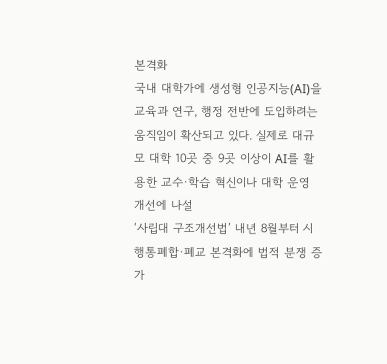본격화
국내 대학가에 생성형 인공지능(AI)을 교육과 연구, 행정 전반에 도입하려는 움직임이 확산되고 있다. 실제로 대규모 대학 10곳 중 9곳 이상이 AI를 활용한 교수·학습 혁신이나 대학 운영 개선에 나설
‘사립대 구조개선법’ 내년 8월부터 시행통폐합·폐교 본격화에 법적 분쟁 증가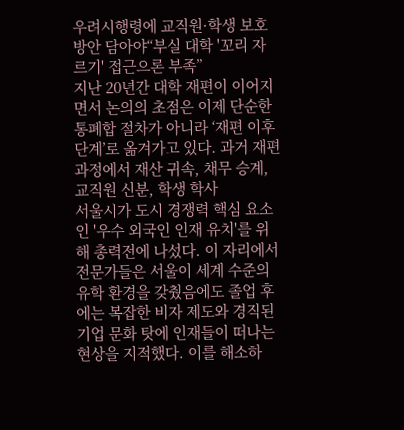우려시행령에 교직원·학생 보호 방안 담아야“부실 대학 '꼬리 자르기' 접근으론 부족”
지난 20년간 대학 재편이 이어지면서 논의의 초점은 이제 단순한 통폐합 절차가 아니라 ‘재편 이후 단계’로 옮겨가고 있다. 과거 재편 과정에서 재산 귀속, 채무 승계, 교직원 신분, 학생 학사
서울시가 도시 경쟁력 핵심 요소인 '우수 외국인 인재 유치'를 위해 총력전에 나섰다. 이 자리에서 전문가들은 서울이 세계 수준의 유학 환경을 갖췄음에도 졸업 후에는 복잡한 비자 제도와 경직된 기업 문화 탓에 인재들이 떠나는 현상을 지적했다. 이를 해소하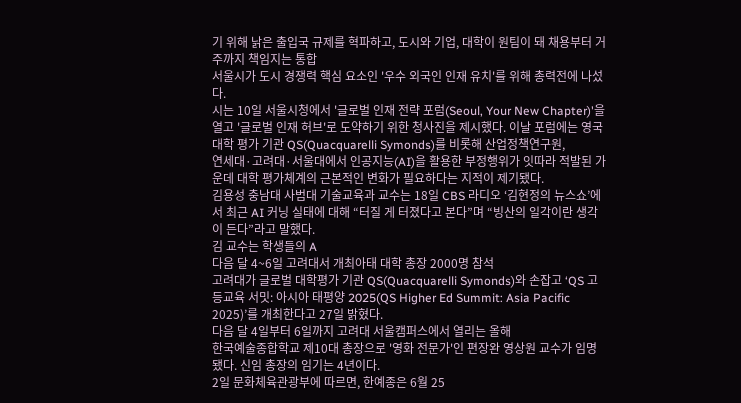기 위해 낡은 출입국 규제를 혁파하고, 도시와 기업, 대학이 원팀이 돼 채용부터 거주까지 책임지는 통합
서울시가 도시 경쟁력 핵심 요소인 '우수 외국인 인재 유치'를 위해 총력전에 나섰다.
시는 10일 서울시청에서 '글로벌 인재 전략 포럼(Seoul, Your New Chapter)'을 열고 '글로벌 인재 허브'로 도약하기 위한 청사진을 제시했다. 이날 포럼에는 영국 대학 평가 기관 QS(Quacquarelli Symonds)를 비롯해 산업정책연구원,
연세대·고려대·서울대에서 인공지능(AI)을 활용한 부정행위가 잇따라 적발된 가운데 대학 평가체계의 근본적인 변화가 필요하다는 지적이 제기됐다.
김용성 충남대 사범대 기술교육과 교수는 18일 CBS 라디오 ‘김현정의 뉴스쇼’에서 최근 AI 커닝 실태에 대해 “터질 게 터졌다고 본다”며 “빙산의 일각이란 생각이 든다”라고 말했다.
김 교수는 학생들의 A
다음 달 4~6일 고려대서 개최아태 대학 총장 2000명 참석
고려대가 글로벌 대학평가 기관 QS(Quacquarelli Symonds)와 손잡고 ‘QS 고등교육 서밋: 아시아 태평양 2025(QS Higher Ed Summit: Asia Pacific 2025)’를 개최한다고 27일 밝혔다.
다음 달 4일부터 6일까지 고려대 서울캠퍼스에서 열리는 올해
한국예술종합학교 제10대 총장으로 '영화 전문가'인 편장완 영상원 교수가 임명됐다. 신임 총장의 임기는 4년이다.
2일 문화체육관광부에 따르면, 한예종은 6월 25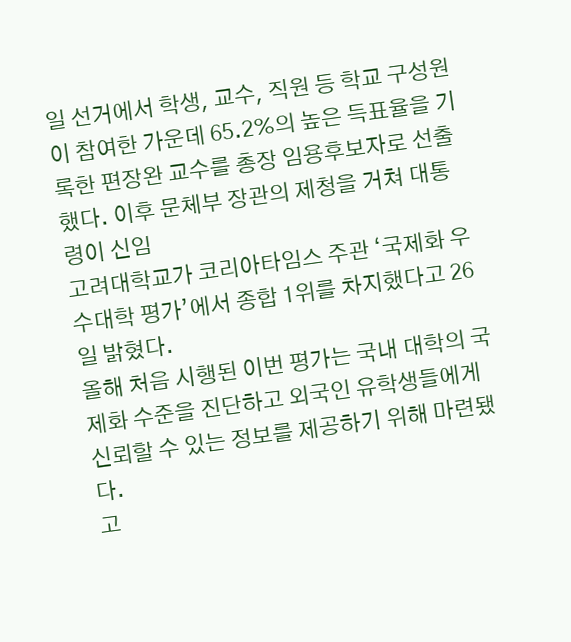일 선거에서 학생, 교수, 직원 등 학교 구성원이 참여한 가운데 65.2%의 높은 득표율을 기록한 편장완 교수를 총장 임용후보자로 선출했다. 이후 문체부 장관의 제청을 거쳐 대통령이 신임
고려대학교가 코리아타임스 주관 ‘국제화 우수대학 평가’에서 종합 1위를 차지했다고 26일 밝혔다.
올해 처음 시행된 이번 평가는 국내 대학의 국제화 수준을 진단하고 외국인 유학생들에게 신뢰할 수 있는 정보를 제공하기 위해 마련됐다.
고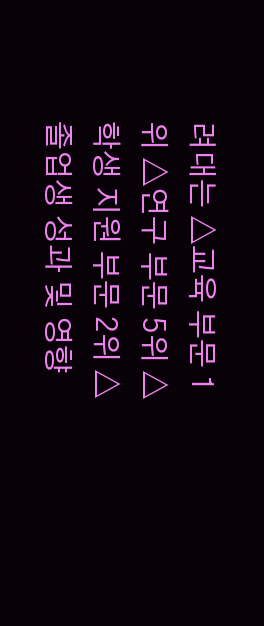려대는 △교육 부문 1위 △연구 부문 5위 △학생 지원 부문 2위 △졸업생 성과 및 영향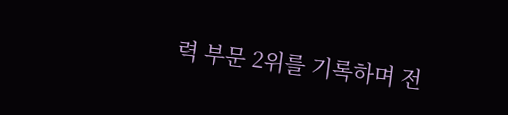력 부문 2위를 기록하며 전